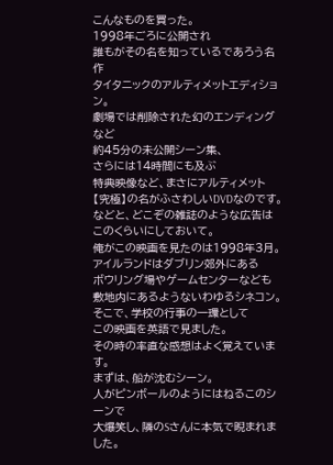こんなものを買った。
1998年ごろに公開され
誰もがその名を知っているであろう名作
タイタニックのアルティメットエディション。
劇場では削除された幻のエンディングなど
約45分の未公開シーン集、
さらには14時間にも及ぶ
特典映像など、まさにアルティメット
【究極】の名がふさわしいDVDなのです。
などと、どこぞの雑誌のような広告は
このくらいにしておいて。
俺がこの映画を見たのは1998年3月。
アイルランドはダブリン郊外にある
ボウリング場やゲームセンターなども
敷地内にあるようないわゆるシネコン。
そこで、学校の行事の一環として
この映画を英語で見ました。
その時の率直な感想はよく覚えています。
まずは、船が沈むシーン。
人がピンボールのようにはねるこのシーンで
大爆笑し、隣のSさんに本気で睨まれました。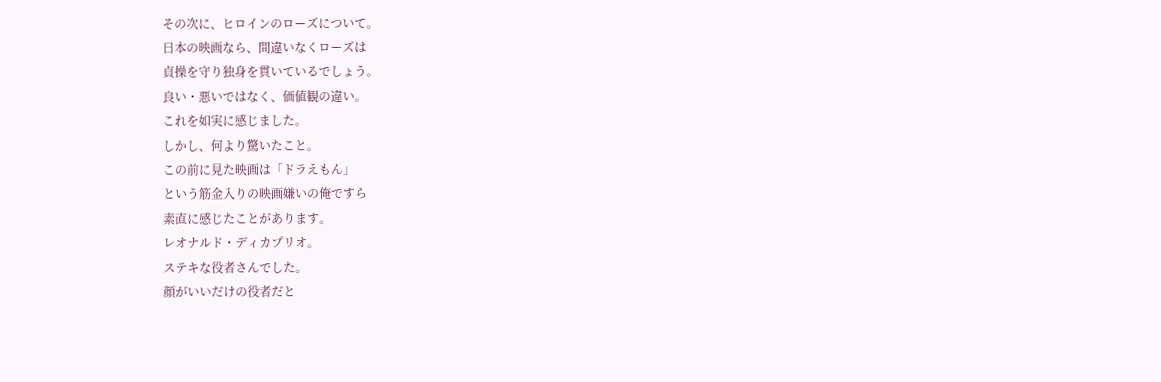その次に、ヒロインのローズについて。
日本の映画なら、間違いなくローズは
貞操を守り独身を貫いているでしょう。
良い・悪いではなく、価値観の違い。
これを如実に感じました。
しかし、何より驚いたこと。
この前に見た映画は「ドラえもん」
という筋金入りの映画嫌いの俺ですら
素直に感じたことがあります。
レオナルド・ディカプリオ。
ステキな役者さんでした。
顔がいいだけの役者だと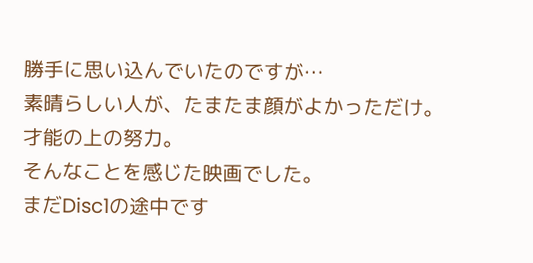勝手に思い込んでいたのですが…
素晴らしい人が、たまたま顔がよかっただけ。
才能の上の努力。
そんなことを感じた映画でした。
まだDisc1の途中です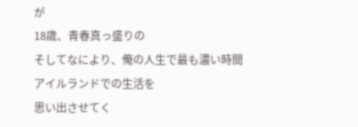が
18歳、青春真っ盛りの
そしてなにより、俺の人生で最も濃い時間
アイルランドでの生活を
思い出させてく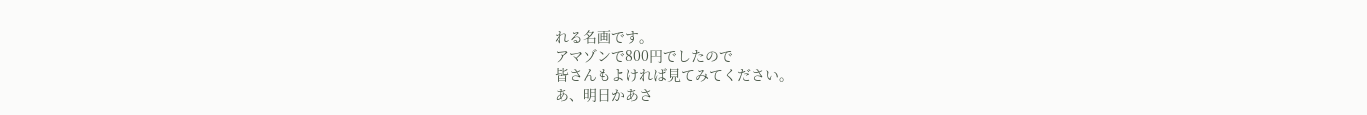れる名画です。
アマゾンで800円でしたので
皆さんもよければ見てみてください。
あ、明日かあさ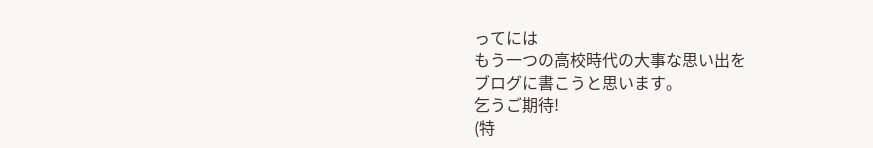ってには
もう一つの高校時代の大事な思い出を
ブログに書こうと思います。
乞うご期待!
(特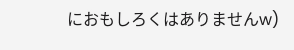におもしろくはありませんw)